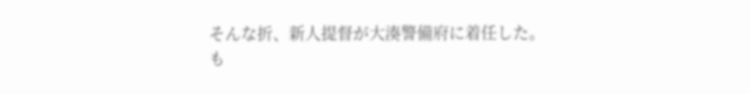そんな折、新人提督が大湊警備府に着任した。
も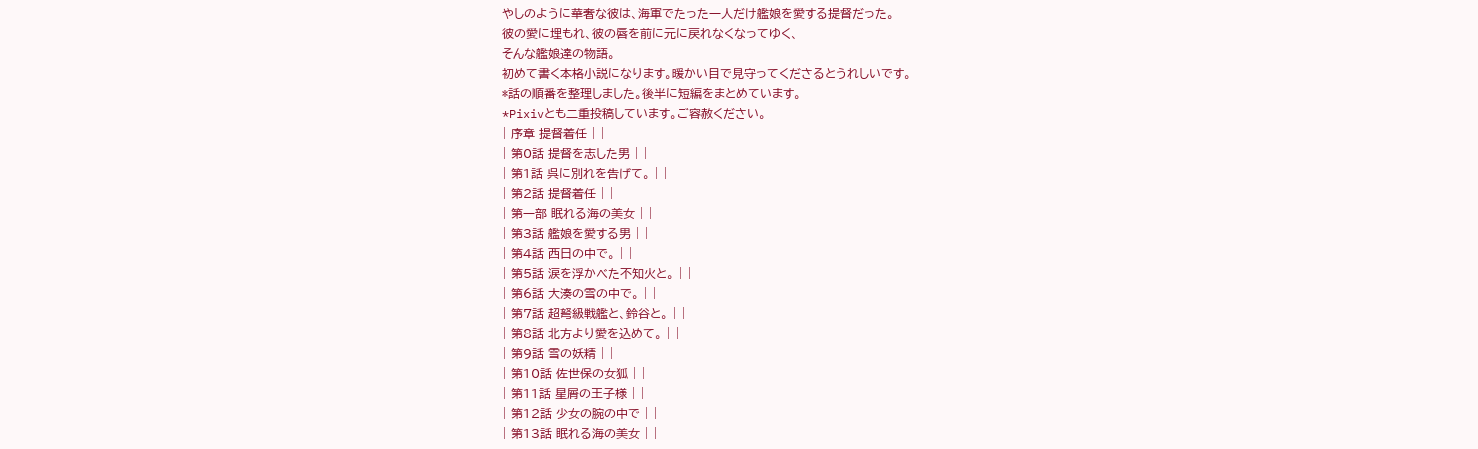やしのように華奢な彼は、海軍でたった一人だけ艦娘を愛する提督だった。
彼の愛に埋もれ、彼の唇を前に元に戻れなくなってゆく、
そんな艦娘達の物語。
初めて書く本格小説になります。暖かい目で見守ってくださるとうれしいです。
*話の順番を整理しました。後半に短編をまとめています。
*Pixivとも二重投稿しています。ご容赦ください。
| 序章 提督着任 | |
| 第0話 提督を志した男 | |
| 第1話 呉に別れを告げて。 | |
| 第2話 提督着任 | |
| 第一部 眠れる海の美女 | |
| 第3話 艦娘を愛する男 | |
| 第4話 西日の中で。 | |
| 第5話 涙を浮かべた不知火と。 | |
| 第6話 大湊の雪の中で。 | |
| 第7話 超弩級戦艦と、鈴谷と。 | |
| 第8話 北方より愛を込めて。 | |
| 第9話 雪の妖精 | |
| 第10話 佐世保の女狐 | |
| 第11話 星屑の王子様 | |
| 第12話 少女の腕の中で | |
| 第13話 眠れる海の美女 | |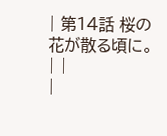| 第14話 桜の花が散る頃に。 | |
|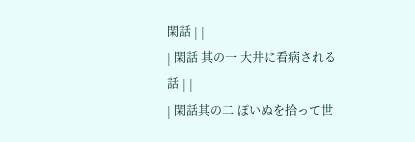閑話 | |
| 閑話 其の一 大井に看病される話 | |
| 閑話其の二 ぽいぬを拾って世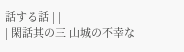話する話 | |
| 閑話其の三 山城の不幸な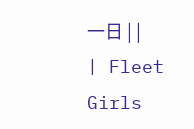一日 | |
| Fleet Girls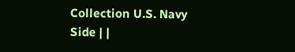Collection U.S. Navy Side | |